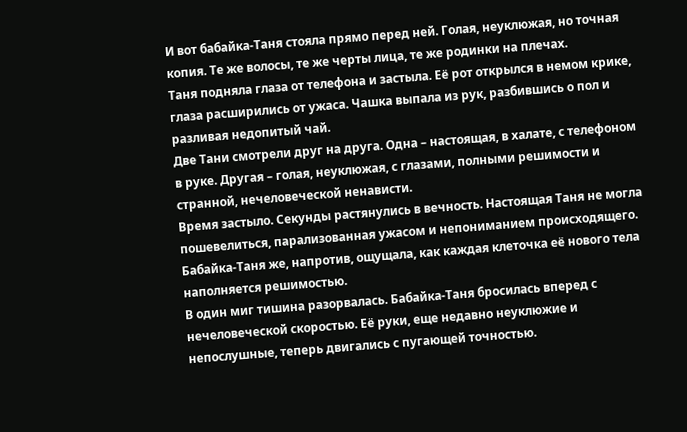И вот бабайка-Таня стояла прямо перед ней. Голая, неуклюжая, но точная копия. Те же волосы, те же черты лица, те же родинки на плечах.
Таня подняла глаза от телефона и застыла. Её рот открылся в немом крике, глаза расширились от ужаса. Чашка выпала из рук, разбившись о пол и разливая недопитый чай.
Две Тани смотрели друг на друга. Одна – настоящая, в халате, с телефоном в руке. Другая – голая, неуклюжая, с глазами, полными решимости и странной, нечеловеческой ненависти.
Время застыло. Секунды растянулись в вечность. Настоящая Таня не могла пошевелиться, парализованная ужасом и непониманием происходящего. Бабайка-Таня же, напротив, ощущала, как каждая клеточка её нового тела наполняется решимостью.
В один миг тишина разорвалась. Бабайка-Таня бросилась вперед с нечеловеческой скоростью. Её руки, еще недавно неуклюжие и непослушные, теперь двигались с пугающей точностью.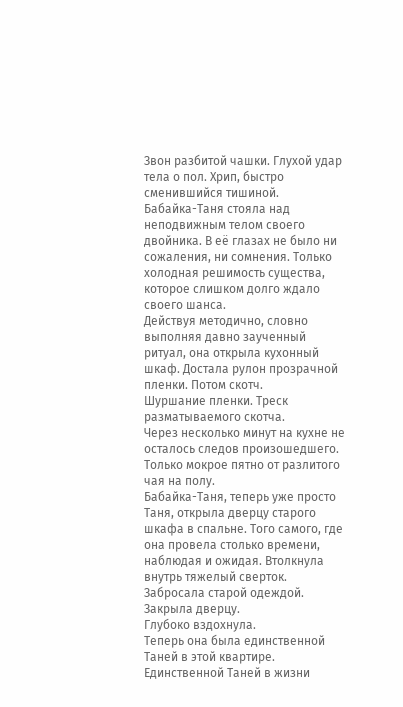Звон разбитой чашки. Глухой удар тела о пол. Хрип, быстро сменившийся тишиной.
Бабайка-Таня стояла над неподвижным телом своего двойника. В её глазах не было ни сожаления, ни сомнения. Только холодная решимость существа, которое слишком долго ждало своего шанса.
Действуя методично, словно выполняя давно заученный ритуал, она открыла кухонный шкаф. Достала рулон прозрачной пленки. Потом скотч.
Шуршание пленки. Треск разматываемого скотча.
Через несколько минут на кухне не осталось следов произошедшего. Только мокрое пятно от разлитого чая на полу.
Бабайка-Таня, теперь уже просто Таня, открыла дверцу старого шкафа в спальне. Того самого, где она провела столько времени, наблюдая и ожидая. Втолкнула внутрь тяжелый сверток. Забросала старой одеждой.
Закрыла дверцу.
Глубоко вздохнула.
Теперь она была единственной Таней в этой квартире. Единственной Таней в жизни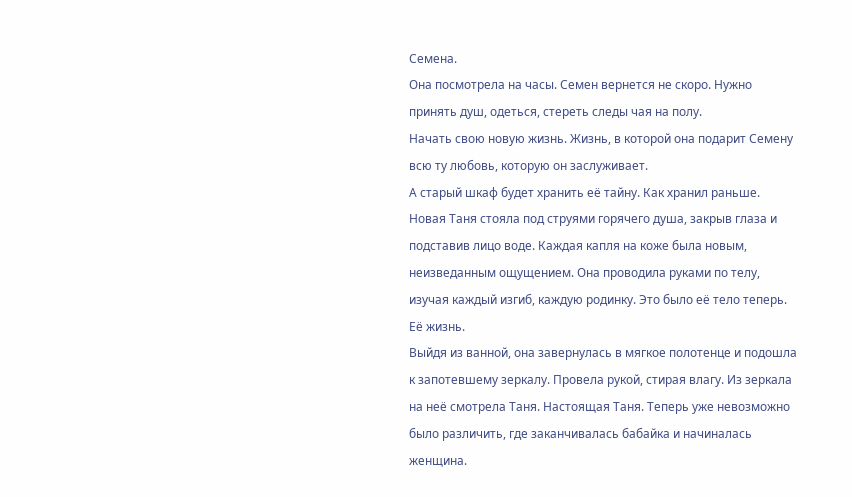Семена.
Она посмотрела на часы. Семен вернется не скоро. Нужно принять душ, одеться, стереть следы чая на полу.
Начать свою новую жизнь. Жизнь, в которой она подарит Семену всю ту любовь, которую он заслуживает.
А старый шкаф будет хранить её тайну. Как хранил раньше.
Новая Таня стояла под струями горячего душа, закрыв глаза и подставив лицо воде. Каждая капля на коже была новым, неизведанным ощущением. Она проводила руками по телу, изучая каждый изгиб, каждую родинку. Это было её тело теперь. Её жизнь.
Выйдя из ванной, она завернулась в мягкое полотенце и подошла к запотевшему зеркалу. Провела рукой, стирая влагу. Из зеркала на неё смотрела Таня. Настоящая Таня. Теперь уже невозможно было различить, где заканчивалась бабайка и начиналась женщина.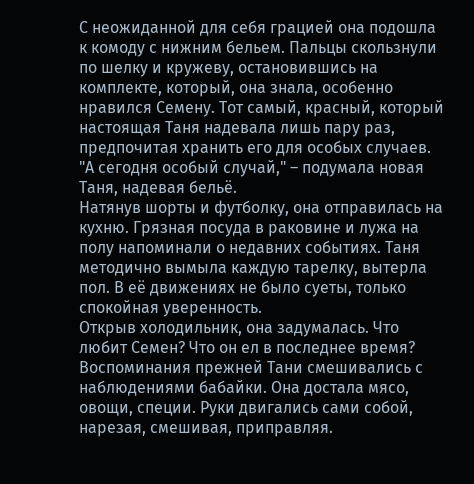С неожиданной для себя грацией она подошла к комоду с нижним бельем. Пальцы скользнули по шелку и кружеву, остановившись на комплекте, который, она знала, особенно нравился Семену. Тот самый, красный, который настоящая Таня надевала лишь пару раз, предпочитая хранить его для особых случаев.
"А сегодня особый случай," – подумала новая Таня, надевая бельё.
Натянув шорты и футболку, она отправилась на кухню. Грязная посуда в раковине и лужа на полу напоминали о недавних событиях. Таня методично вымыла каждую тарелку, вытерла пол. В её движениях не было суеты, только спокойная уверенность.
Открыв холодильник, она задумалась. Что любит Семен? Что он ел в последнее время? Воспоминания прежней Тани смешивались с наблюдениями бабайки. Она достала мясо, овощи, специи. Руки двигались сами собой, нарезая, смешивая, приправляя.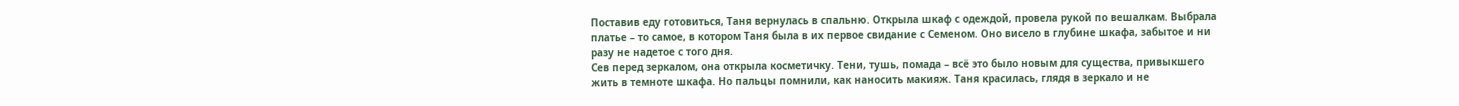Поставив еду готовиться, Таня вернулась в спальню. Открыла шкаф с одеждой, провела рукой по вешалкам. Выбрала платье – то самое, в котором Таня была в их первое свидание с Семеном. Оно висело в глубине шкафа, забытое и ни разу не надетое с того дня.
Сев перед зеркалом, она открыла косметичку. Тени, тушь, помада – всё это было новым для существа, привыкшего жить в темноте шкафа. Но пальцы помнили, как наносить макияж. Таня красилась, глядя в зеркало и не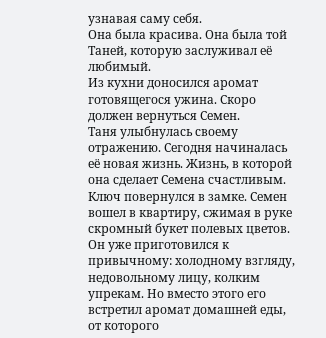узнавая саму себя.
Она была красива. Она была той Таней, которую заслуживал её любимый.
Из кухни доносился аромат готовящегося ужина. Скоро должен вернуться Семен.
Таня улыбнулась своему отражению. Сегодня начиналась её новая жизнь. Жизнь, в которой она сделает Семена счастливым.
Ключ повернулся в замке. Семен вошел в квартиру, сжимая в руке скромный букет полевых цветов. Он уже приготовился к привычному: холодному взгляду, недовольному лицу, колким упрекам. Но вместо этого его встретил аромат домашней еды, от которого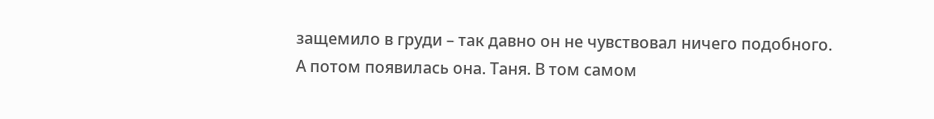защемило в груди – так давно он не чувствовал ничего подобного.
А потом появилась она. Таня. В том самом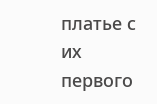платье с их первого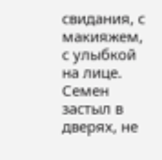свидания, с макияжем, с улыбкой на лице. Семен застыл в дверях, не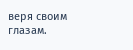веря своим глазам.